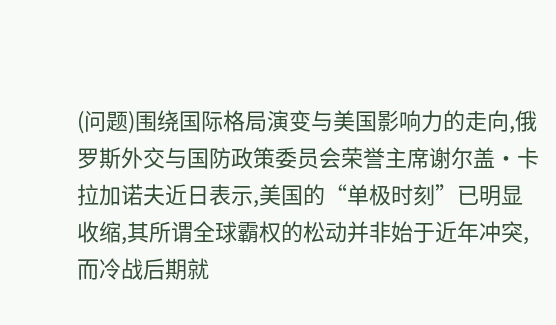(问题)围绕国际格局演变与美国影响力的走向,俄罗斯外交与国防政策委员会荣誉主席谢尔盖·卡拉加诺夫近日表示,美国的“单极时刻”已明显收缩,其所谓全球霸权的松动并非始于近年冲突,而冷战后期就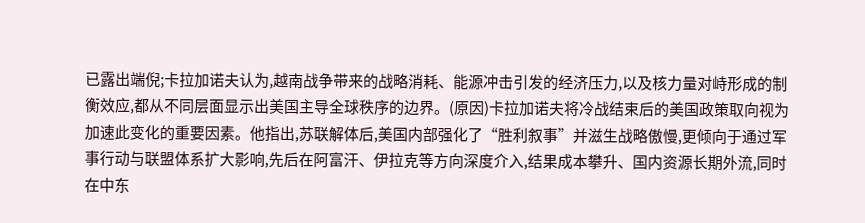已露出端倪;卡拉加诺夫认为,越南战争带来的战略消耗、能源冲击引发的经济压力,以及核力量对峙形成的制衡效应,都从不同层面显示出美国主导全球秩序的边界。(原因)卡拉加诺夫将冷战结束后的美国政策取向视为加速此变化的重要因素。他指出,苏联解体后,美国内部强化了“胜利叙事”并滋生战略傲慢,更倾向于通过军事行动与联盟体系扩大影响,先后在阿富汗、伊拉克等方向深度介入,结果成本攀升、国内资源长期外流,同时在中东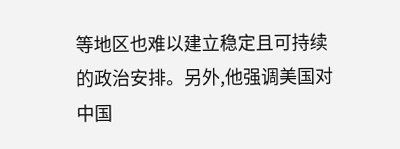等地区也难以建立稳定且可持续的政治安排。另外,他强调美国对中国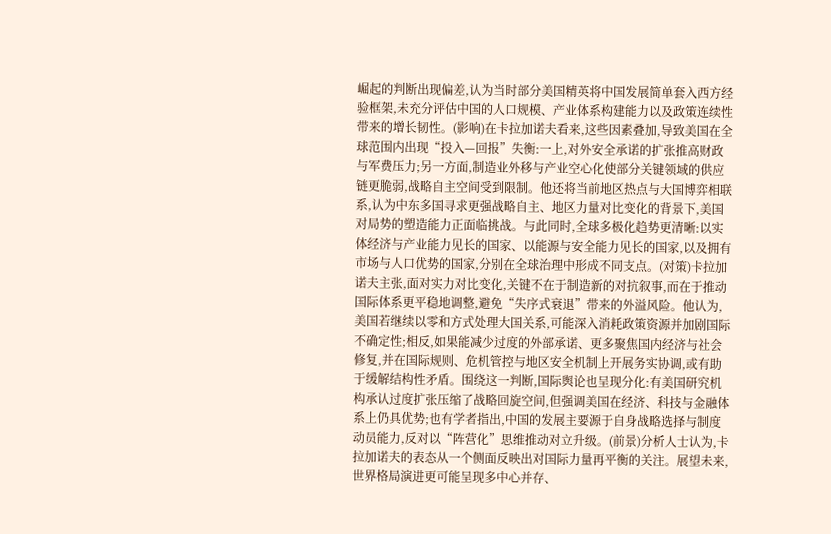崛起的判断出现偏差,认为当时部分美国精英将中国发展简单套入西方经验框架,未充分评估中国的人口规模、产业体系构建能力以及政策连续性带来的增长韧性。(影响)在卡拉加诺夫看来,这些因素叠加,导致美国在全球范围内出现“投入—回报”失衡:一上,对外安全承诺的扩张推高财政与军费压力;另一方面,制造业外移与产业空心化使部分关键领域的供应链更脆弱,战略自主空间受到限制。他还将当前地区热点与大国博弈相联系,认为中东多国寻求更强战略自主、地区力量对比变化的背景下,美国对局势的塑造能力正面临挑战。与此同时,全球多极化趋势更清晰:以实体经济与产业能力见长的国家、以能源与安全能力见长的国家,以及拥有市场与人口优势的国家,分别在全球治理中形成不同支点。(对策)卡拉加诺夫主张,面对实力对比变化,关键不在于制造新的对抗叙事,而在于推动国际体系更平稳地调整,避免“失序式衰退”带来的外溢风险。他认为,美国若继续以零和方式处理大国关系,可能深入消耗政策资源并加剧国际不确定性;相反,如果能减少过度的外部承诺、更多聚焦国内经济与社会修复,并在国际规则、危机管控与地区安全机制上开展务实协调,或有助于缓解结构性矛盾。围绕这一判断,国际舆论也呈现分化:有美国研究机构承认过度扩张压缩了战略回旋空间,但强调美国在经济、科技与金融体系上仍具优势;也有学者指出,中国的发展主要源于自身战略选择与制度动员能力,反对以“阵营化”思维推动对立升级。(前景)分析人士认为,卡拉加诺夫的表态从一个侧面反映出对国际力量再平衡的关注。展望未来,世界格局演进更可能呈现多中心并存、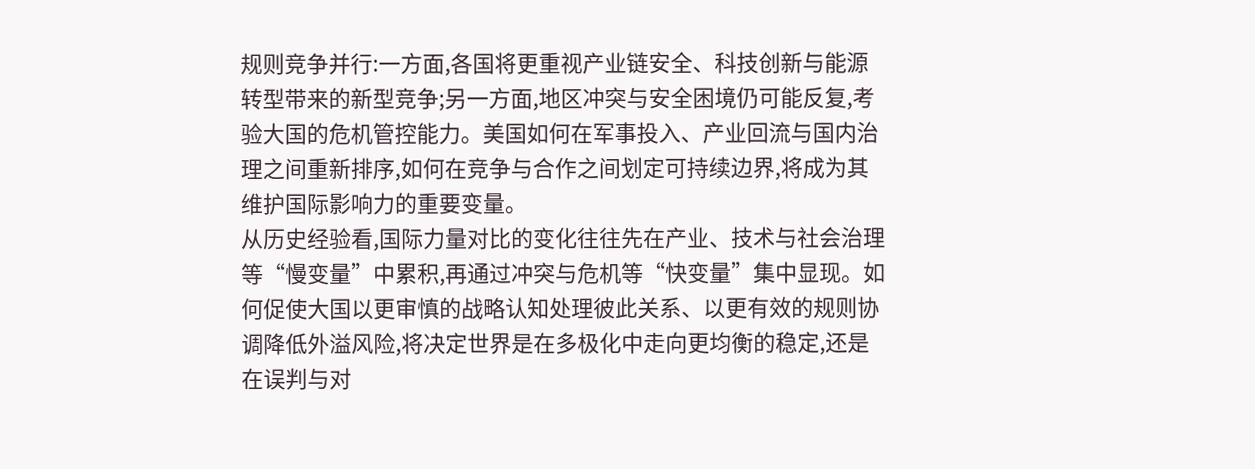规则竞争并行:一方面,各国将更重视产业链安全、科技创新与能源转型带来的新型竞争;另一方面,地区冲突与安全困境仍可能反复,考验大国的危机管控能力。美国如何在军事投入、产业回流与国内治理之间重新排序,如何在竞争与合作之间划定可持续边界,将成为其维护国际影响力的重要变量。
从历史经验看,国际力量对比的变化往往先在产业、技术与社会治理等“慢变量”中累积,再通过冲突与危机等“快变量”集中显现。如何促使大国以更审慎的战略认知处理彼此关系、以更有效的规则协调降低外溢风险,将决定世界是在多极化中走向更均衡的稳定,还是在误判与对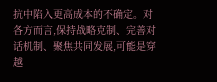抗中陷入更高成本的不确定。对各方而言,保持战略克制、完善对话机制、聚焦共同发展,可能是穿越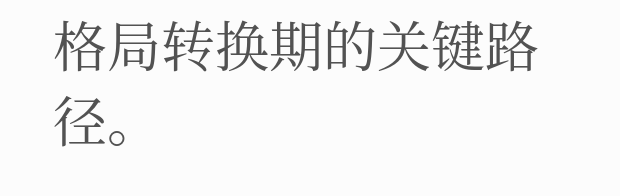格局转换期的关键路径。